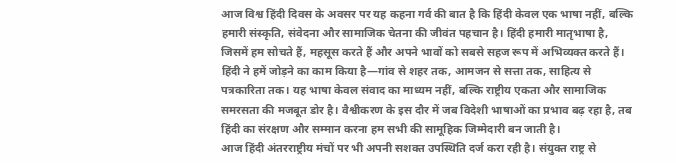आज विश्व हिंदी दिवस के अवसर पर यह कहना गर्व की बात है कि हिंदी केवल एक भाषा नहीं, बल्कि हमारी संस्कृति, संवेदना और सामाजिक चेतना की जीवंत पहचान है। हिंदी हमारी मातृभाषा है, जिसमें हम सोचते हैं, महसूस करते हैं और अपने भावों को सबसे सहज रूप में अभिव्यक्त करते हैं।
हिंदी ने हमें जोड़ने का काम किया है—गांव से शहर तक, आमजन से सत्ता तक, साहित्य से पत्रकारिता तक। यह भाषा केवल संवाद का माध्यम नहीं, बल्कि राष्ट्रीय एकता और सामाजिक समरसता की मजबूत डोर है। वैश्वीकरण के इस दौर में जब विदेशी भाषाओं का प्रभाव बढ़ रहा है, तब हिंदी का संरक्षण और सम्मान करना हम सभी की सामूहिक जिम्मेदारी बन जाती है।
आज हिंदी अंतरराष्ट्रीय मंचों पर भी अपनी सशक्त उपस्थिति दर्ज करा रही है। संयुक्त राष्ट्र से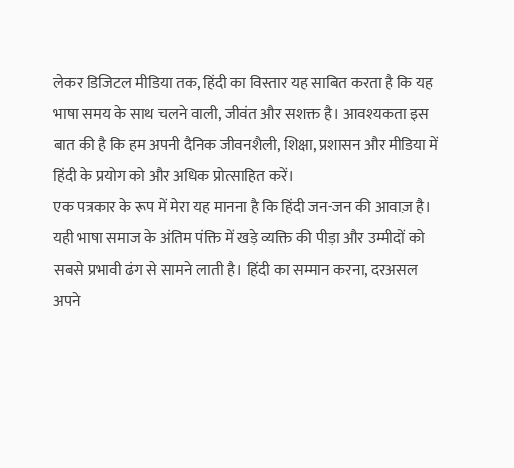लेकर डिजिटल मीडिया तक, हिंदी का विस्तार यह साबित करता है कि यह भाषा समय के साथ चलने वाली, जीवंत और सशक्त है। आवश्यकता इस बात की है कि हम अपनी दैनिक जीवनशैली, शिक्षा, प्रशासन और मीडिया में हिंदी के प्रयोग को और अधिक प्रोत्साहित करें।
एक पत्रकार के रूप में मेरा यह मानना है कि हिंदी जन-जन की आवाज़ है। यही भाषा समाज के अंतिम पंक्ति में खड़े व्यक्ति की पीड़ा और उम्मीदों को सबसे प्रभावी ढंग से सामने लाती है। हिंदी का सम्मान करना, दरअसल अपने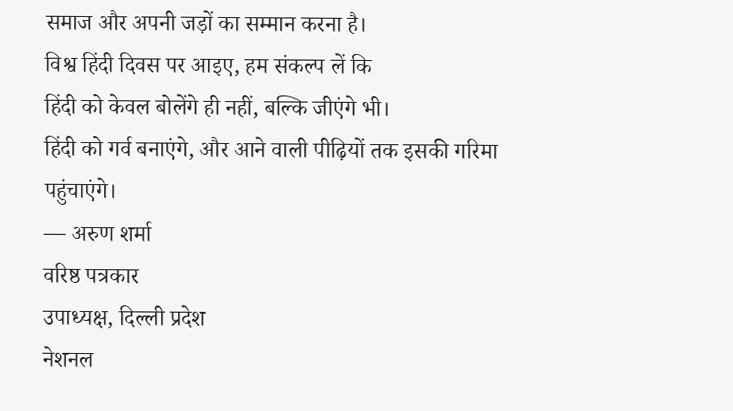समाज और अपनी जड़ों का सम्मान करना है।
विश्व हिंदी दिवस पर आइए, हम संकल्प लें कि
हिंदी को केवल बोलेंगे ही नहीं, बल्कि जीएंगे भी।
हिंदी को गर्व बनाएंगे, और आने वाली पीढ़ियों तक इसकी गरिमा पहुंचाएंगे।
— अरुण शर्मा
वरिष्ठ पत्रकार
उपाध्यक्ष, दिल्ली प्रदेश
नेशनल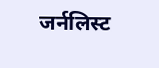जर्नलिस्ट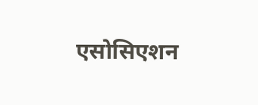एसोसिएशन